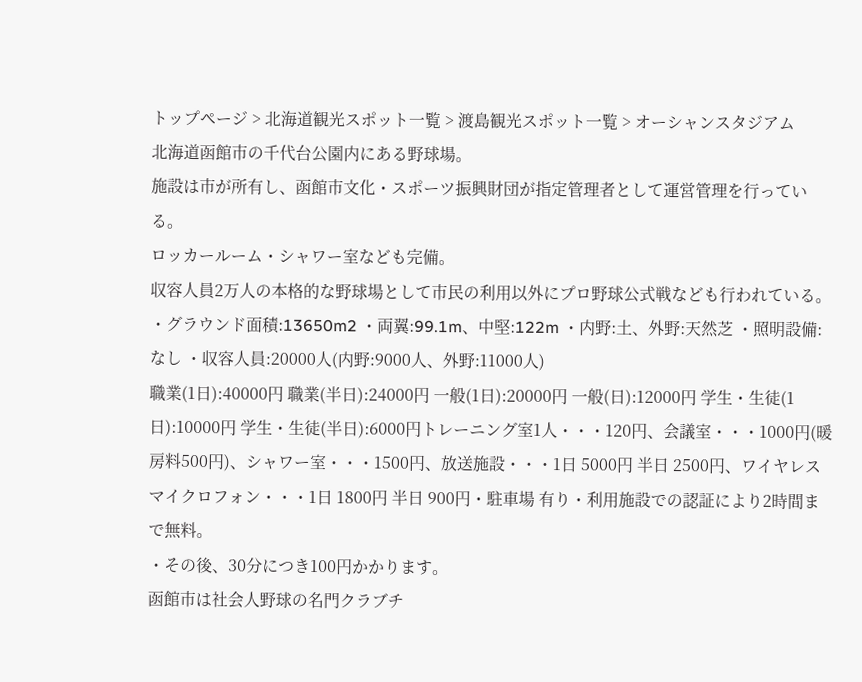トップページ > 北海道観光スポット一覧 > 渡島観光スポット一覧 > オーシャンスタジアム
北海道函館市の千代台公園内にある野球場。
施設は市が所有し、函館市文化・スポーツ振興財団が指定管理者として運営管理を行っている。
ロッカールーム・シャワー室なども完備。
収容人員2万人の本格的な野球場として市民の利用以外にプロ野球公式戦なども行われている。
・グラウンド面積:13650m2 ・両翼:99.1m、中堅:122m ・内野:土、外野:天然芝 ・照明設備:なし ・収容人員:20000人(内野:9000人、外野:11000人)
職業(1日):40000円 職業(半日):24000円 一般(1日):20000円 一般(日):12000円 学生・生徒(1日):10000円 学生・生徒(半日):6000円トレーニング室1人・・・120円、会議室・・・1000円(暖房料500円)、シャワー室・・・1500円、放送施設・・・1日 5000円 半日 2500円、ワイヤレスマイクロフォン・・・1日 1800円 半日 900円・駐車場 有り・利用施設での認証により2時間まで無料。
・その後、30分につき100円かかります。
函館市は社会人野球の名門クラブチ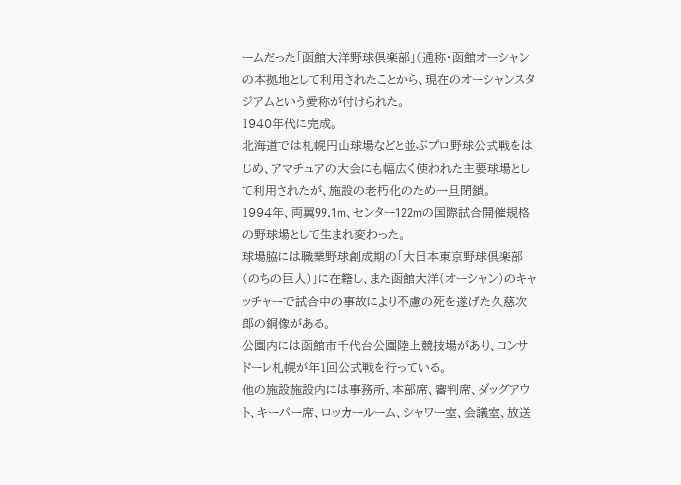ームだった「函館大洋野球倶楽部」(通称・函館オーシャンの本拠地として利用されたことから、現在のオーシャンスタジアムという愛称が付けられた。
1940年代に完成。
北海道では札幌円山球場などと並ぶプロ野球公式戦をはじめ、アマチュアの大会にも幅広く使われた主要球場として利用されたが、施設の老朽化のため一旦閉鎖。
1994年、両翼99.1m、センター122mの国際試合開催規格の野球場として生まれ変わった。
球場脇には職業野球創成期の「大日本東京野球倶楽部(のちの巨人)」に在籍し、また函館大洋(オーシャン)のキャッチャーで試合中の事故により不慮の死を遂げた久慈次郎の銅像がある。
公園内には函館市千代台公園陸上競技場があり、コンサドーレ札幌が年1回公式戦を行っている。
他の施設施設内には事務所、本部席、審判席、ダッグアウト、キーパー席、ロッカールーム、シャワー室、会議室、放送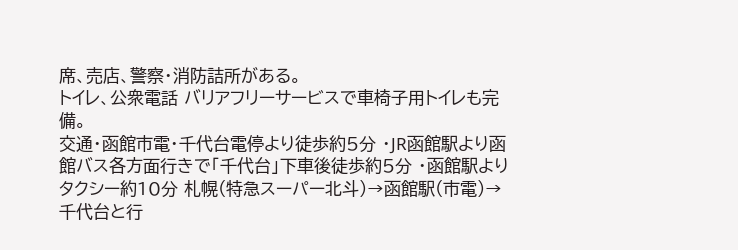席、売店、警察・消防詰所がある。
トイレ、公衆電話 バリアフリーサービスで車椅子用トイレも完備。
交通・函館市電・千代台電停より徒歩約5分 ・JR函館駅より函館バス各方面行きで「千代台」下車後徒歩約5分 ・函館駅よりタクシー約10分 札幌(特急スーパー北斗)→函館駅(市電)→千代台と行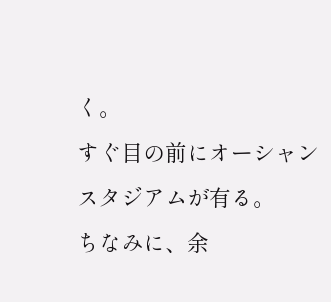く。
すぐ目の前にオーシャンスタジアムが有る。
ちなみに、余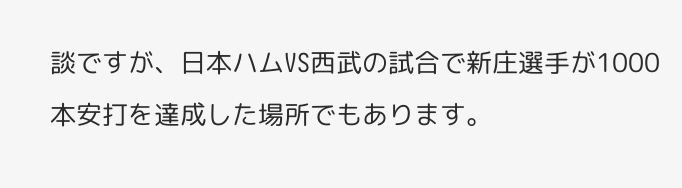談ですが、日本ハムVS西武の試合で新庄選手が1000本安打を達成した場所でもあります。